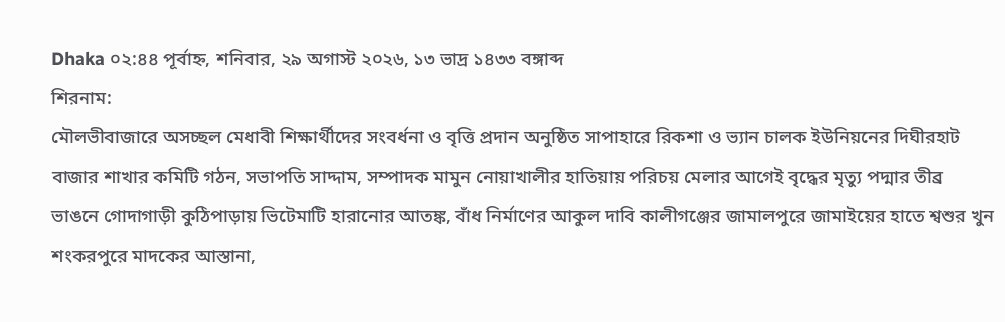Dhaka ০২:৪৪ পূর্বাহ্ন, শনিবার, ২৯ অগাস্ট ২০২৬, ১৩ ভাদ্র ১৪৩৩ বঙ্গাব্দ
শিরনাম:
মৌলভীবাজারে অসচ্ছল মেধাবী শিক্ষার্থীদের সংবর্ধনা ও বৃত্তি প্রদান অনুষ্ঠিত সাপাহারে রিকশা ও ভ্যান চালক ইউনিয়নের দিঘীরহাট বাজার শাখার কমিটি গঠন, সভাপতি সাদ্দাম, সম্পাদক মামুন নোয়াখালীর হাতিয়ায় পরিচয় মেলার আগেই বৃদ্ধের মৃত্যু পদ্মার তীব্র ভাঙনে গোদাগাড়ী কুঠিপাড়ায় ভিটেমাটি হারানোর আতঙ্ক, বাঁধ নির্মাণের আকুল দাবি কালীগঞ্জের জামালপুরে জামাইয়ের হাতে শ্বশুর খুন শংকরপুরে মাদকের আস্তানা,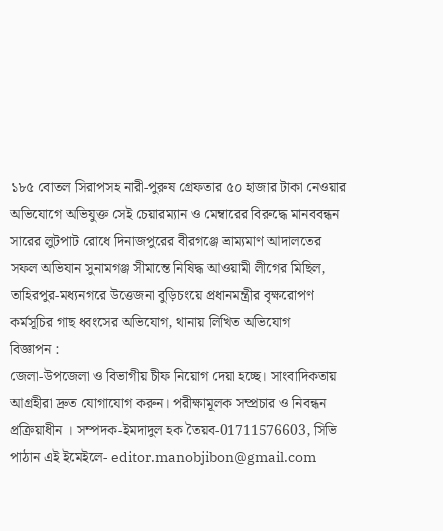১৮৫ বোতল সিরাপসহ নারী-পুরুষ গ্রেফতার ৫০ হাজার টাকা নেওয়ার অভিযোগে অভিযুক্ত সেই চেয়ারম্যান ও মেম্বারের বিরুদ্ধে মানববন্ধন সারের লুটপাট রোধে দিনাজপুরের বীরগঞ্জে ভ্রাম্যমাণ আদালতের সফল অভিযান সুনামগঞ্জ সীমান্তে নিষিদ্ধ আওয়ামী লীগের মিছিল, তাহিরপুর-মধ্যনগরে উত্তেজনা বুড়িচংয়ে প্রধানমন্ত্রীর বৃক্ষরোপণ কর্মসূচির গাছ ধ্বংসের অভিযোগ, থানায় লিখিত অভিযোগ
বিজ্ঞাপন :
জেলা-উপজেলা ও বিভাগীয় চীফ নিয়োগ দেয়া হচ্ছে। সাংবাদিকতায় আগ্রহীরা দ্রুত যোগাযোগ করুন। পরীক্ষামূলক সম্প্রচার ও নিবন্ধন প্রক্রিয়াধীন । সম্পদক-ইমদাদুল হক তৈয়ব-01711576603, সিভি পাঠান এই ইমেইলে- editor.manobjibon@gmail.com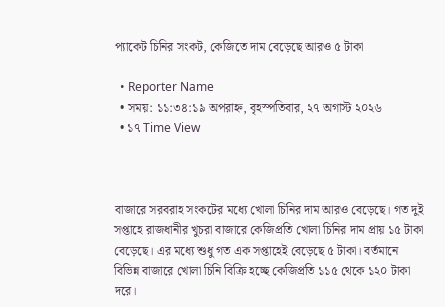প্যাকেট চিনির সংকট, কেজিতে দাম বেড়েছে আরও ৫ টাকা

  • Reporter Name
  • সময়: ১১:৩৪:১৯ অপরাহ্ন, বৃহস্পতিবার, ২৭ অগাস্ট ২০২৬
  • ১৭ Time View



বাজারে সরবরাহ সংকটের মধ্যে খোলা চিনির দাম আরও বেড়েছে। গত দুই সপ্তাহে রাজধানীর খুচরা বাজারে কেজিপ্রতি খোলা চিনির দাম প্রায় ১৫ টাকা বেড়েছে। এর মধ্যে শুধু গত এক সপ্তাহেই বেড়েছে ৫ টাকা। বর্তমানে বিভিন্ন বাজারে খোলা চিনি বিক্রি হচ্ছে কেজিপ্রতি ১১৫ থেকে ১২০ টাকা দরে।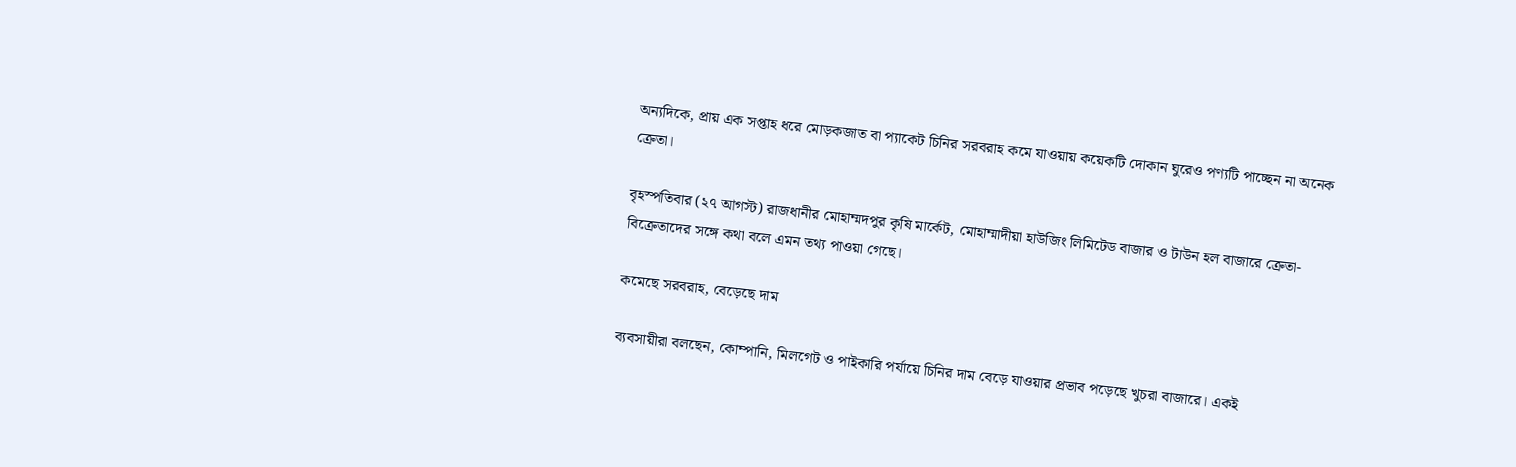অন্যদিকে, প্রায় এক সপ্তাহ ধরে মোড়কজাত বা প্যাকেট চিনির সরবরাহ কমে যাওয়ায় কয়েকটি দোকান ঘুরেও পণ্যটি পাচ্ছেন না অনেক ক্রেতা।

বৃহস্পতিবার (২৭ আগস্ট) রাজধানীর মোহাম্মদপুর কৃষি মার্কেট, মোহাম্মাদীয়া হাউজিং লিমিটেড বাজার ও টাউন হল বাজারে ক্রেতা-বিক্রেতাদের সঙ্গে কথা বলে এমন তথ্য পাওয়া গেছে।

কমেছে সরবরাহ, বেড়েছে দাম

ব্যবসায়ীরা বলছেন, কোম্পানি, মিলগেট ও পাইকারি পর্যায়ে চিনির দাম বেড়ে যাওয়ার প্রভাব পড়েছে খুচরা বাজারে। একই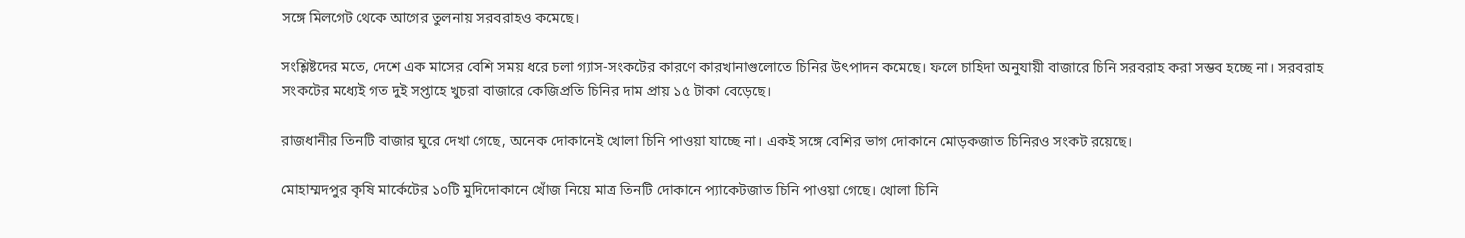সঙ্গে মিলগেট থেকে আগের তুলনায় সরবরাহও কমেছে।

সংশ্লিষ্টদের মতে, দেশে এক মাসের বেশি সময় ধরে চলা গ্যাস-সংকটের কারণে কারখানাগুলোতে চিনির উৎপাদন কমেছে। ফলে চাহিদা অনুযায়ী বাজারে চিনি সরবরাহ করা সম্ভব হচ্ছে না। সরবরাহ সংকটের মধ্যেই গত দুই সপ্তাহে খুচরা বাজারে কেজিপ্রতি চিনির দাম প্রায় ১৫ টাকা বেড়েছে।

রাজধানীর তিনটি বাজার ঘুরে দেখা গেছে, অনেক দোকানেই খোলা চিনি পাওয়া যাচ্ছে না। একই সঙ্গে বেশির ভাগ দোকানে মোড়কজাত চিনিরও সংকট রয়েছে।

মোহাম্মদপুর কৃষি মার্কেটের ১০টি মুদিদোকানে খোঁজ নিয়ে মাত্র তিনটি দোকানে প্যাকেটজাত চিনি পাওয়া গেছে। খোলা চিনি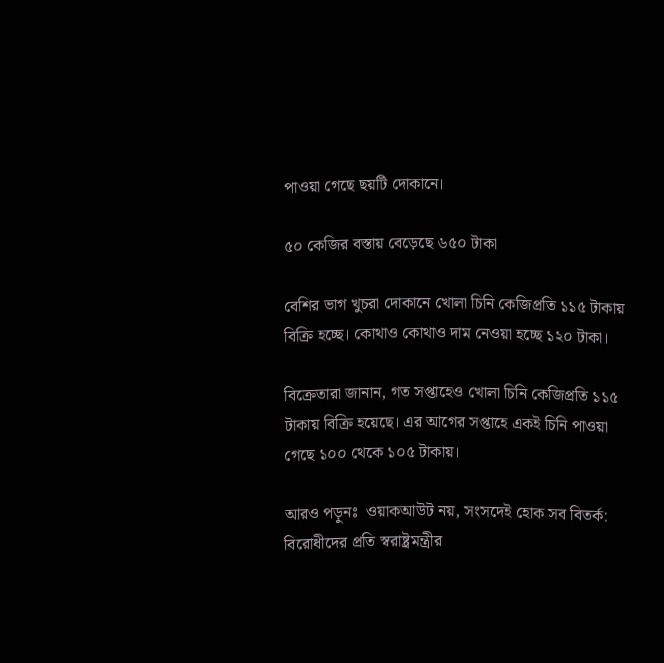পাওয়া গেছে ছয়টি দোকানে।

৫০ কেজির বস্তায় বেড়েছে ৬৫০ টাকা

বেশির ভাগ খুচরা দোকানে খোলা চিনি কেজিপ্রতি ১১৫ টাকায় বিক্রি হচ্ছে। কোথাও কোথাও দাম নেওয়া হচ্ছে ১২০ টাকা।

বিক্রেতারা জানান, গত সপ্তাহেও খোলা চিনি কেজিপ্রতি ১১৫ টাকায় বিক্রি হয়েছে। এর আগের সপ্তাহে একই চিনি পাওয়া গেছে ১০০ থেকে ১০৫ টাকায়।

আরও পড়ুনঃ  ওয়াকআউট নয়, সংসদেই হোক সব বিতর্ক: বিরোধীদের প্রতি স্বরাষ্ট্রমন্ত্রীর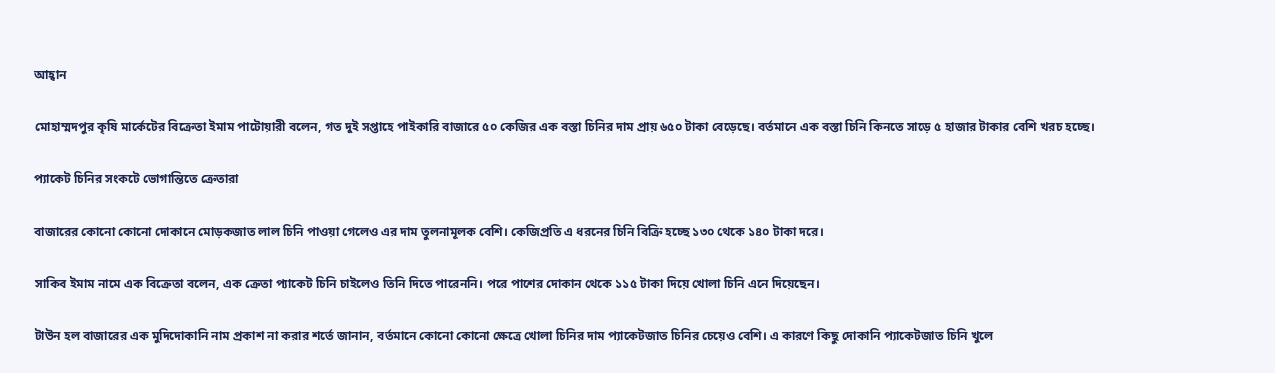আহ্বান

মোহাম্মদপুর কৃষি মার্কেটের বিক্রেতা ইমাম পাটোয়ারী বলেন, গত দুই সপ্তাহে পাইকারি বাজারে ৫০ কেজির এক বস্তা চিনির দাম প্রায় ৬৫০ টাকা বেড়েছে। বর্তমানে এক বস্তা চিনি কিনতে সাড়ে ৫ হাজার টাকার বেশি খরচ হচ্ছে।

প্যাকেট চিনির সংকটে ভোগান্তিতে ক্রেতারা

বাজারের কোনো কোনো দোকানে মোড়কজাত লাল চিনি পাওয়া গেলেও এর দাম তুলনামূলক বেশি। কেজিপ্রতি এ ধরনের চিনি বিক্রি হচ্ছে ১৩০ থেকে ১৪০ টাকা দরে।

সাকিব ইমাম নামে এক বিক্রেতা বলেন, এক ক্রেতা প্যাকেট চিনি চাইলেও তিনি দিতে পারেননি। পরে পাশের দোকান থেকে ১১৫ টাকা দিয়ে খোলা চিনি এনে দিয়েছেন।

টাউন হল বাজারের এক মুদিদোকানি নাম প্রকাশ না করার শর্তে জানান, বর্তমানে কোনো কোনো ক্ষেত্রে খোলা চিনির দাম প্যাকেটজাত চিনির চেয়েও বেশি। এ কারণে কিছু দোকানি প্যাকেটজাত চিনি খুলে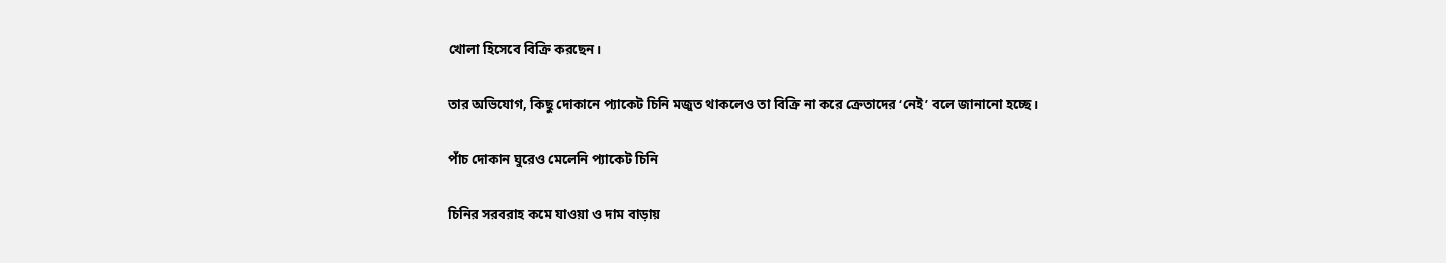খোলা হিসেবে বিক্রি করছেন।

তার অভিযোগ, কিছু দোকানে প্যাকেট চিনি মজুত থাকলেও তা বিক্রি না করে ক্রেতাদের ‘নেই’ বলে জানানো হচ্ছে।

পাঁচ দোকান ঘুরেও মেলেনি প্যাকেট চিনি

চিনির সরবরাহ কমে যাওয়া ও দাম বাড়ায়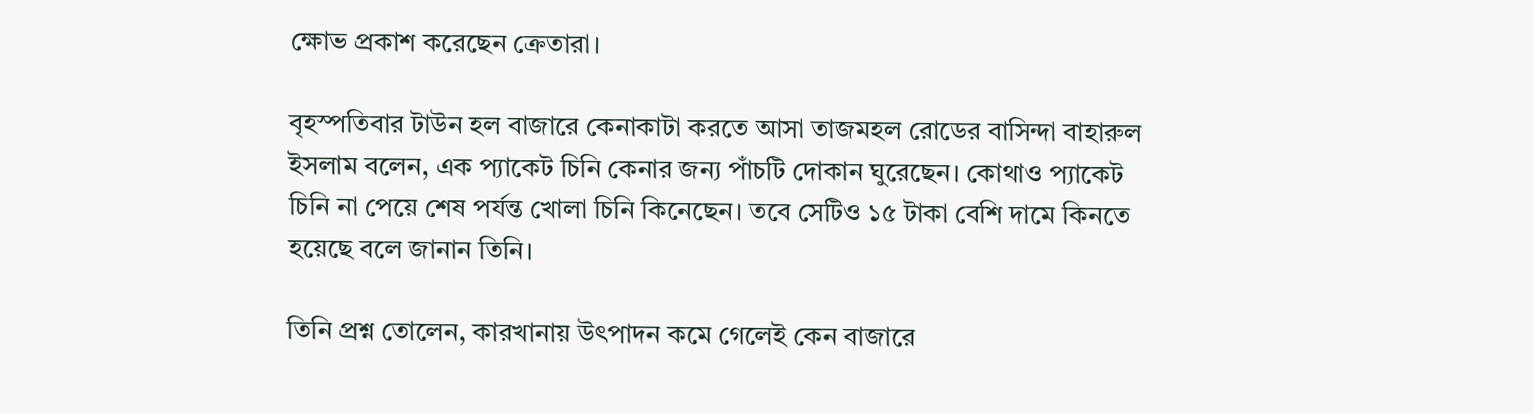ক্ষোভ প্রকাশ করেছেন ক্রেতারা।

বৃহস্পতিবার টাউন হল বাজারে কেনাকাটা করতে আসা তাজমহল রোডের বাসিন্দা বাহারুল ইসলাম বলেন, এক প্যাকেট চিনি কেনার জন্য পাঁচটি দোকান ঘুরেছেন। কোথাও প্যাকেট চিনি না পেয়ে শেষ পর্যন্ত খোলা চিনি কিনেছেন। তবে সেটিও ১৫ টাকা বেশি দামে কিনতে হয়েছে বলে জানান তিনি।

তিনি প্রশ্ন তোলেন, কারখানায় উৎপাদন কমে গেলেই কেন বাজারে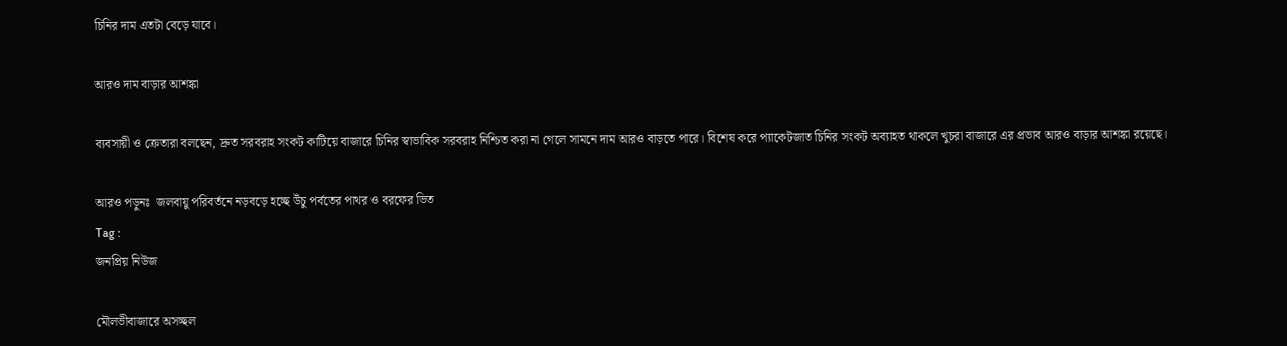চিনির দাম এতটা বেড়ে যাবে।

আরও দাম বাড়ার আশঙ্কা

ব্যবসায়ী ও ক্রেতারা বলছেন, দ্রুত সরবরাহ সংকট কাটিয়ে বাজারে চিনির স্বাভাবিক সরবরাহ নিশ্চিত করা না গেলে সামনে দাম আরও বাড়তে পারে। বিশেষ করে প্যাকেটজাত চিনির সংকট অব্যাহত থাকলে খুচরা বাজারে এর প্রভাব আরও বাড়ার আশঙ্কা রয়েছে।

আরও পড়ুনঃ  জলবায়ু পরিবর্তনে নড়বড়ে হচ্ছে উঁচু পর্বতের পাথর ও বরফের ভিত
Tag :
জনপ্রিয় নিউজ

মৌলভীবাজারে অসচ্ছল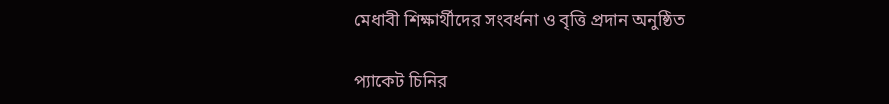মেধাবী শিক্ষার্থীদের সংবর্ধনা ও বৃত্তি প্রদান অনুষ্ঠিত

প্যাকেট চিনির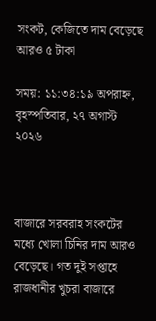সংকট, কেজিতে দাম বেড়েছে আরও ৫ টাকা

সময়: ১১:৩৪:১৯ অপরাহ্ন, বৃহস্পতিবার, ২৭ অগাস্ট ২০২৬



বাজারে সরবরাহ সংকটের মধ্যে খোলা চিনির দাম আরও বেড়েছে। গত দুই সপ্তাহে রাজধানীর খুচরা বাজারে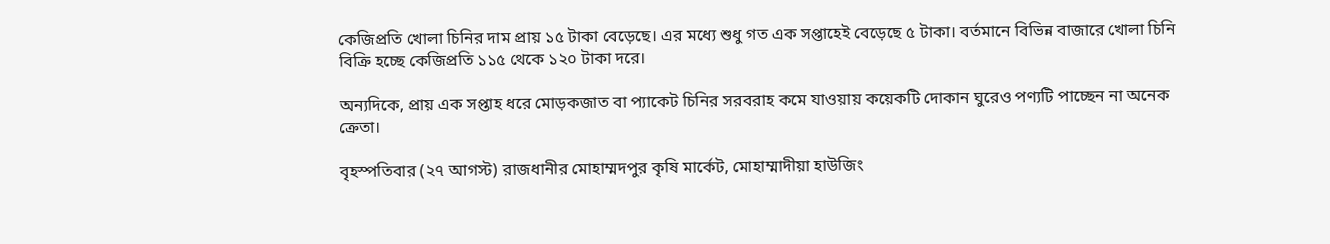কেজিপ্রতি খোলা চিনির দাম প্রায় ১৫ টাকা বেড়েছে। এর মধ্যে শুধু গত এক সপ্তাহেই বেড়েছে ৫ টাকা। বর্তমানে বিভিন্ন বাজারে খোলা চিনি বিক্রি হচ্ছে কেজিপ্রতি ১১৫ থেকে ১২০ টাকা দরে।

অন্যদিকে, প্রায় এক সপ্তাহ ধরে মোড়কজাত বা প্যাকেট চিনির সরবরাহ কমে যাওয়ায় কয়েকটি দোকান ঘুরেও পণ্যটি পাচ্ছেন না অনেক ক্রেতা।

বৃহস্পতিবার (২৭ আগস্ট) রাজধানীর মোহাম্মদপুর কৃষি মার্কেট, মোহাম্মাদীয়া হাউজিং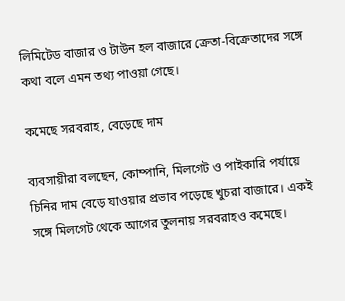লিমিটেড বাজার ও টাউন হল বাজারে ক্রেতা-বিক্রেতাদের সঙ্গে কথা বলে এমন তথ্য পাওয়া গেছে।

কমেছে সরবরাহ, বেড়েছে দাম

ব্যবসায়ীরা বলছেন, কোম্পানি, মিলগেট ও পাইকারি পর্যায়ে চিনির দাম বেড়ে যাওয়ার প্রভাব পড়েছে খুচরা বাজারে। একই সঙ্গে মিলগেট থেকে আগের তুলনায় সরবরাহও কমেছে।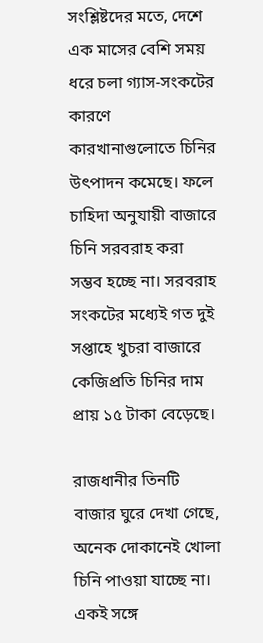সংশ্লিষ্টদের মতে, দেশে এক মাসের বেশি সময় ধরে চলা গ্যাস-সংকটের কারণে কারখানাগুলোতে চিনির উৎপাদন কমেছে। ফলে চাহিদা অনুযায়ী বাজারে চিনি সরবরাহ করা সম্ভব হচ্ছে না। সরবরাহ সংকটের মধ্যেই গত দুই সপ্তাহে খুচরা বাজারে কেজিপ্রতি চিনির দাম প্রায় ১৫ টাকা বেড়েছে।

রাজধানীর তিনটি বাজার ঘুরে দেখা গেছে, অনেক দোকানেই খোলা চিনি পাওয়া যাচ্ছে না। একই সঙ্গে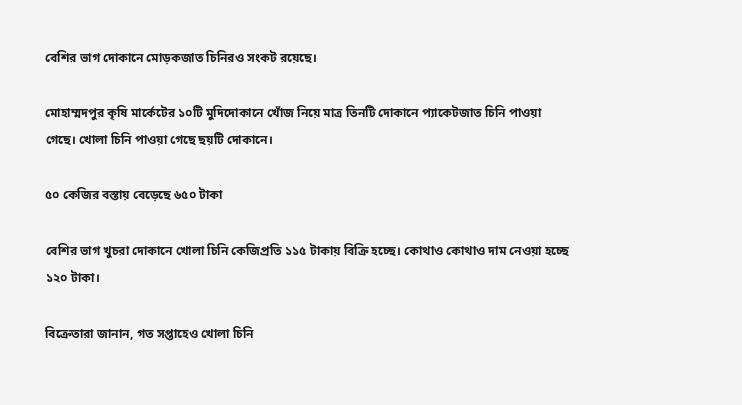বেশির ভাগ দোকানে মোড়কজাত চিনিরও সংকট রয়েছে।

মোহাম্মদপুর কৃষি মার্কেটের ১০টি মুদিদোকানে খোঁজ নিয়ে মাত্র তিনটি দোকানে প্যাকেটজাত চিনি পাওয়া গেছে। খোলা চিনি পাওয়া গেছে ছয়টি দোকানে।

৫০ কেজির বস্তায় বেড়েছে ৬৫০ টাকা

বেশির ভাগ খুচরা দোকানে খোলা চিনি কেজিপ্রতি ১১৫ টাকায় বিক্রি হচ্ছে। কোথাও কোথাও দাম নেওয়া হচ্ছে ১২০ টাকা।

বিক্রেতারা জানান, গত সপ্তাহেও খোলা চিনি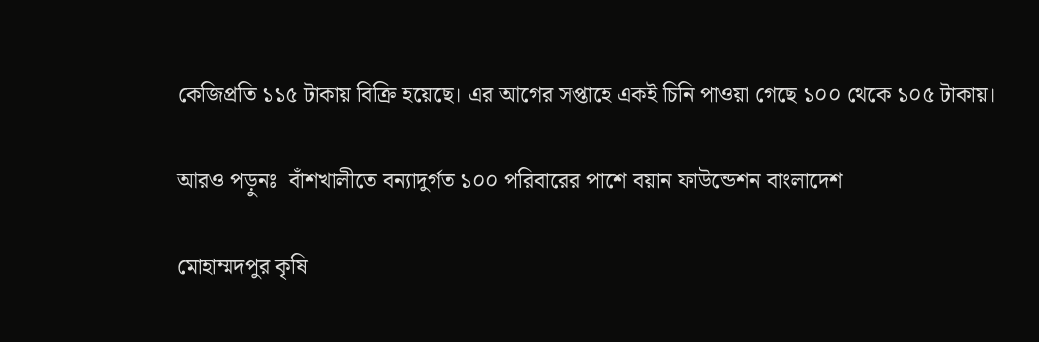কেজিপ্রতি ১১৫ টাকায় বিক্রি হয়েছে। এর আগের সপ্তাহে একই চিনি পাওয়া গেছে ১০০ থেকে ১০৫ টাকায়।

আরও পড়ুনঃ  বাঁশখালীতে বন্যাদুর্গত ১০০ পরিবারের পাশে বয়ান ফাউন্ডেশন বাংলাদেশ

মোহাম্মদপুর কৃষি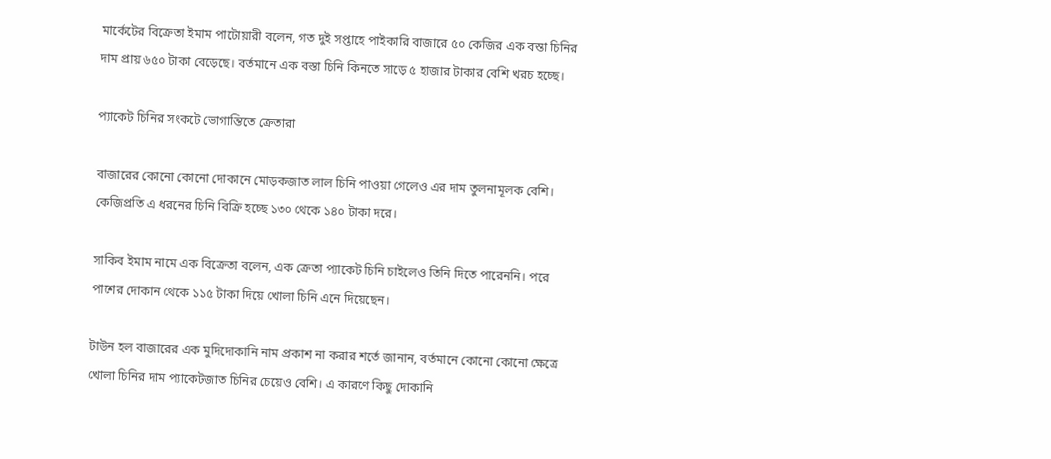মার্কেটের বিক্রেতা ইমাম পাটোয়ারী বলেন, গত দুই সপ্তাহে পাইকারি বাজারে ৫০ কেজির এক বস্তা চিনির দাম প্রায় ৬৫০ টাকা বেড়েছে। বর্তমানে এক বস্তা চিনি কিনতে সাড়ে ৫ হাজার টাকার বেশি খরচ হচ্ছে।

প্যাকেট চিনির সংকটে ভোগান্তিতে ক্রেতারা

বাজারের কোনো কোনো দোকানে মোড়কজাত লাল চিনি পাওয়া গেলেও এর দাম তুলনামূলক বেশি। কেজিপ্রতি এ ধরনের চিনি বিক্রি হচ্ছে ১৩০ থেকে ১৪০ টাকা দরে।

সাকিব ইমাম নামে এক বিক্রেতা বলেন, এক ক্রেতা প্যাকেট চিনি চাইলেও তিনি দিতে পারেননি। পরে পাশের দোকান থেকে ১১৫ টাকা দিয়ে খোলা চিনি এনে দিয়েছেন।

টাউন হল বাজারের এক মুদিদোকানি নাম প্রকাশ না করার শর্তে জানান, বর্তমানে কোনো কোনো ক্ষেত্রে খোলা চিনির দাম প্যাকেটজাত চিনির চেয়েও বেশি। এ কারণে কিছু দোকানি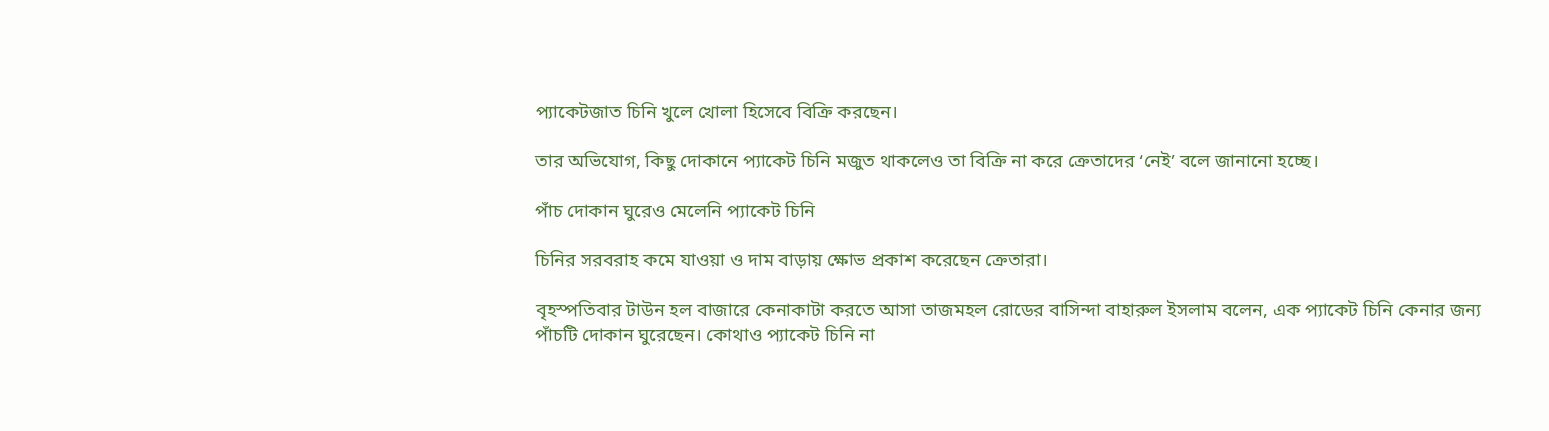প্যাকেটজাত চিনি খুলে খোলা হিসেবে বিক্রি করছেন।

তার অভিযোগ, কিছু দোকানে প্যাকেট চিনি মজুত থাকলেও তা বিক্রি না করে ক্রেতাদের ‘নেই’ বলে জানানো হচ্ছে।

পাঁচ দোকান ঘুরেও মেলেনি প্যাকেট চিনি

চিনির সরবরাহ কমে যাওয়া ও দাম বাড়ায় ক্ষোভ প্রকাশ করেছেন ক্রেতারা।

বৃহস্পতিবার টাউন হল বাজারে কেনাকাটা করতে আসা তাজমহল রোডের বাসিন্দা বাহারুল ইসলাম বলেন, এক প্যাকেট চিনি কেনার জন্য পাঁচটি দোকান ঘুরেছেন। কোথাও প্যাকেট চিনি না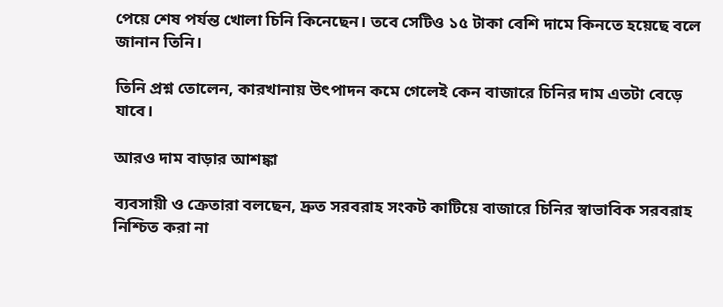পেয়ে শেষ পর্যন্ত খোলা চিনি কিনেছেন। তবে সেটিও ১৫ টাকা বেশি দামে কিনতে হয়েছে বলে জানান তিনি।

তিনি প্রশ্ন তোলেন, কারখানায় উৎপাদন কমে গেলেই কেন বাজারে চিনির দাম এতটা বেড়ে যাবে।

আরও দাম বাড়ার আশঙ্কা

ব্যবসায়ী ও ক্রেতারা বলছেন, দ্রুত সরবরাহ সংকট কাটিয়ে বাজারে চিনির স্বাভাবিক সরবরাহ নিশ্চিত করা না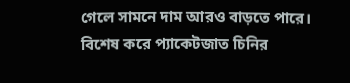গেলে সামনে দাম আরও বাড়তে পারে। বিশেষ করে প্যাকেটজাত চিনির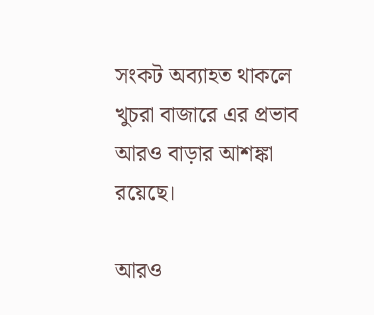সংকট অব্যাহত থাকলে খুচরা বাজারে এর প্রভাব আরও বাড়ার আশঙ্কা রয়েছে।

আরও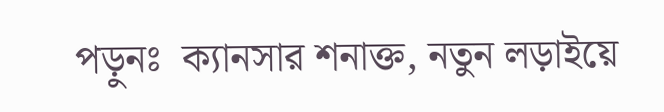পড়ুনঃ  ক্যানসার শনাক্ত, নতুন লড়াইয়ে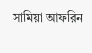সামিয়া আফরিন